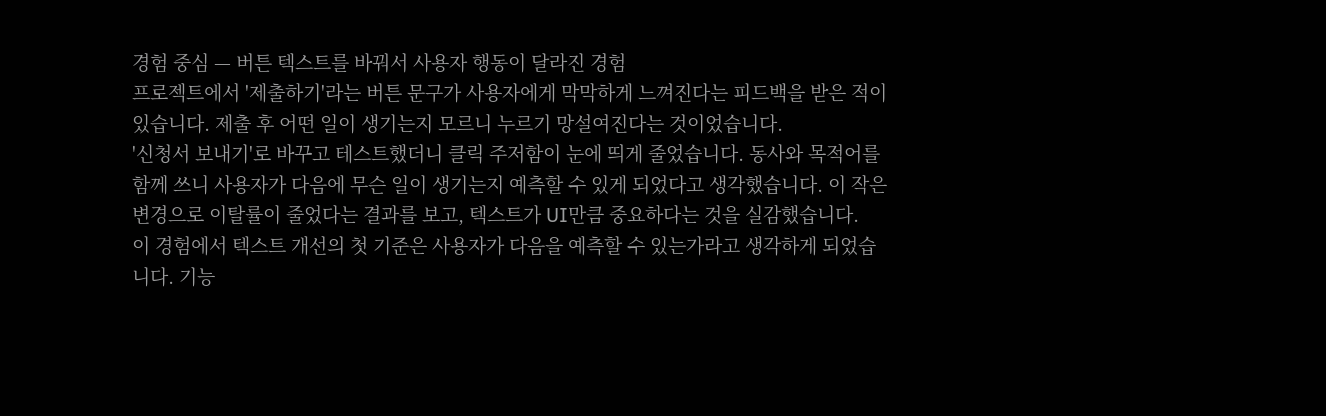경험 중심 — 버튼 텍스트를 바꿔서 사용자 행동이 달라진 경험
프로젝트에서 '제출하기'라는 버튼 문구가 사용자에게 막막하게 느껴진다는 피드백을 받은 적이 있습니다. 제출 후 어떤 일이 생기는지 모르니 누르기 망설여진다는 것이었습니다.
'신청서 보내기'로 바꾸고 테스트했더니 클릭 주저함이 눈에 띄게 줄었습니다. 동사와 목적어를 함께 쓰니 사용자가 다음에 무슨 일이 생기는지 예측할 수 있게 되었다고 생각했습니다. 이 작은 변경으로 이탈률이 줄었다는 결과를 보고, 텍스트가 UI만큼 중요하다는 것을 실감했습니다.
이 경험에서 텍스트 개선의 첫 기준은 사용자가 다음을 예측할 수 있는가라고 생각하게 되었습니다. 기능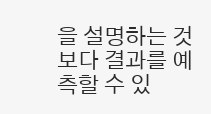을 설명하는 것보다 결과를 예측할 수 있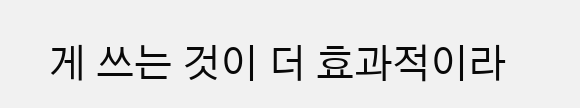게 쓰는 것이 더 효과적이라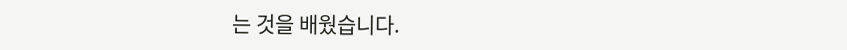는 것을 배웠습니다.